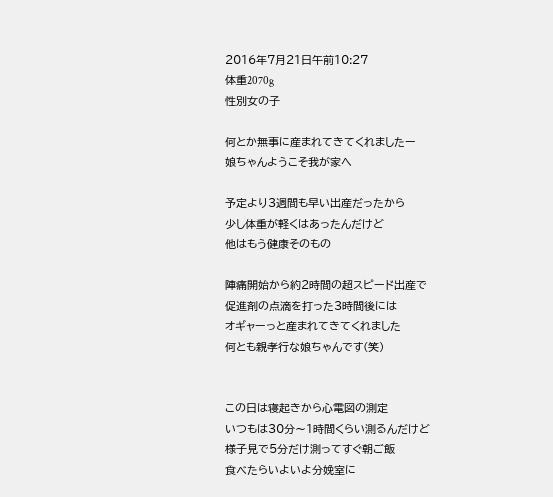2016年7月21日午前10:27
体重2070g
性別女の子

何とか無事に産まれてきてくれましたー
娘ちゃんようこそ我が家へ

予定より3週間も早い出産だったから
少し体重が軽くはあったんだけど
他はもう健康そのもの

陣痛開始から約2時間の超スピード出産で
促進剤の点滴を打った3時間後には
オギャーっと産まれてきてくれました
何とも親孝行な娘ちゃんです(笑)


この日は寝起きから心電図の測定
いつもは30分〜1時間くらい測るんだけど
様子見で5分だけ測ってすぐ朝ご飯
食べたらいよいよ分娩室に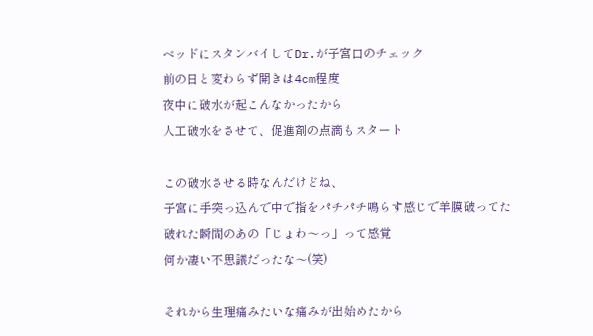ベッドにスタンバイしてDr.が子宮口のチェック
前の日と変わらず開きは4cm程度
夜中に破水が起こんなかったから
人工破水をさせて、促進剤の点滴もスタート

この破水させる時なんだけどね、
子宮に手突っ込んで中で指をパチパチ鳴らす感じで羊膜破ってた
破れた瞬間のあの「じょわ〜っ」って感覚
何か凄い不思議だったな〜(笑)

それから生理痛みたいな痛みが出始めたから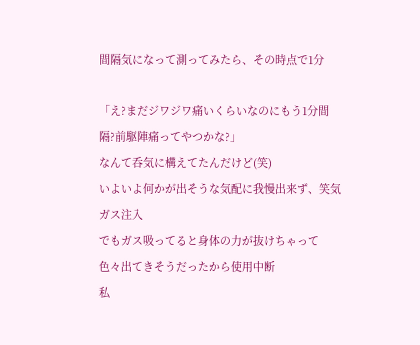間隔気になって測ってみたら、その時点で1分

「え?まだジワジワ痛いくらいなのにもう1分間隔?前駆陣痛ってやつかな?」
なんて呑気に構えてたんだけど(笑)
いよいよ何かが出そうな気配に我慢出来ず、笑気ガス注入
でもガス吸ってると身体の力が抜けちゃって
色々出てきそうだったから使用中断
私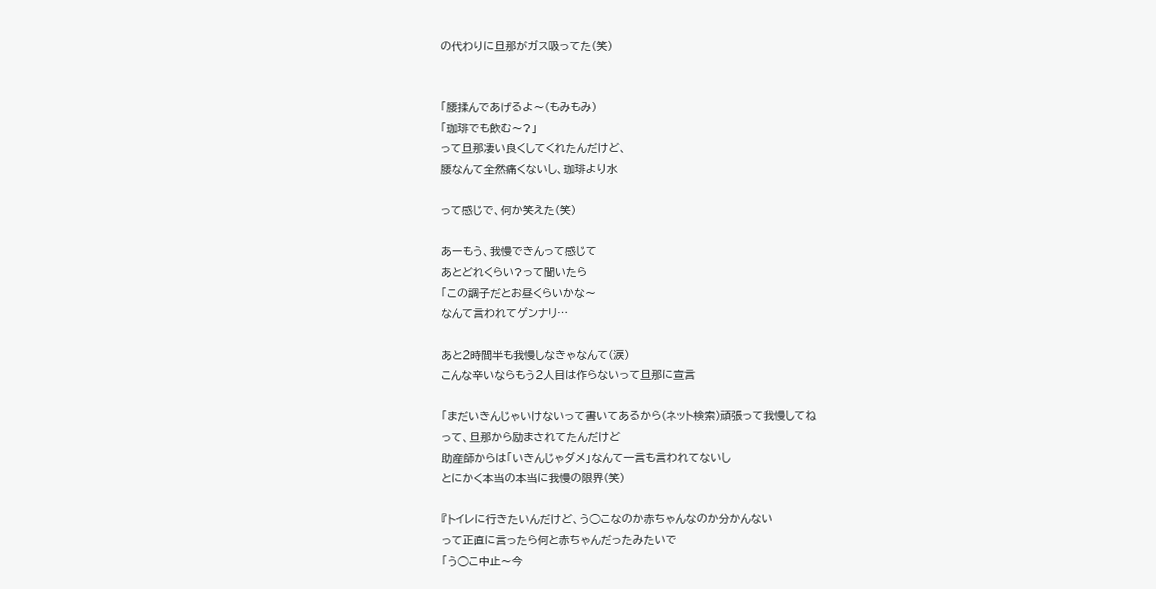の代わりに旦那がガス吸ってた(笑)


「腰揉んであげるよ〜(もみもみ)
「珈琲でも飲む〜?」
って旦那凄い良くしてくれたんだけど、
腰なんて全然痛くないし、珈琲より水

って感じで、何か笑えた(笑)

あーもう、我慢できんって感じて
あとどれくらい?って聞いたら
「この調子だとお昼くらいかな〜
なんて言われてゲンナリ…

あと2時間半も我慢しなきゃなんて(涙)
こんな辛いならもう2人目は作らないって旦那に宣言

「まだいきんじゃいけないって書いてあるから(ネット検索)頑張って我慢してね
って、旦那から励まされてたんだけど
助産師からは「いきんじゃダメ」なんて一言も言われてないし
とにかく本当の本当に我慢の限界(笑)

『トイレに行きたいんだけど、う◯こなのか赤ちゃんなのか分かんない
って正直に言ったら何と赤ちゃんだったみたいで
「う◯こ中止〜今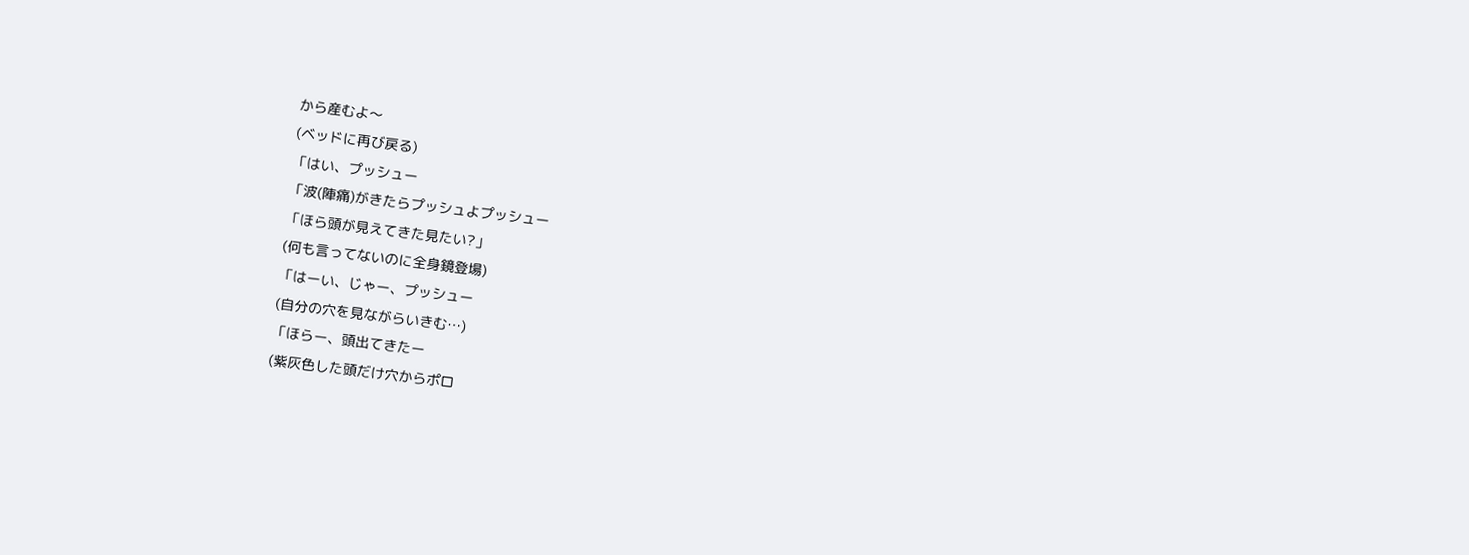から産むよ〜
(ベッドに再び戻る)
「はい、プッシュー
「波(陣痛)がきたらプッシュよプッシュー
「ほら頭が見えてきた見たい?」
(何も言ってないのに全身鏡登場)
「はーい、じゃー、プッシュー
(自分の穴を見ながらいきむ…)
「ほらー、頭出てきたー
(紫灰色した頭だけ穴からポロ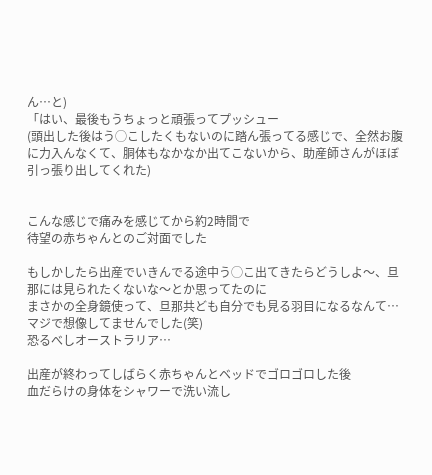ん…と)
「はい、最後もうちょっと頑張ってプッシュー
(頭出した後はう◯こしたくもないのに踏ん張ってる感じで、全然お腹に力入んなくて、胴体もなかなか出てこないから、助産師さんがほぼ引っ張り出してくれた)


こんな感じで痛みを感じてから約2時間で
待望の赤ちゃんとのご対面でした

もしかしたら出産でいきんでる途中う◯こ出てきたらどうしよ〜、旦那には見られたくないな〜とか思ってたのに
まさかの全身鏡使って、旦那共ども自分でも見る羽目になるなんて…
マジで想像してませんでした(笑)
恐るべしオーストラリア…

出産が終わってしばらく赤ちゃんとベッドでゴロゴロした後
血だらけの身体をシャワーで洗い流し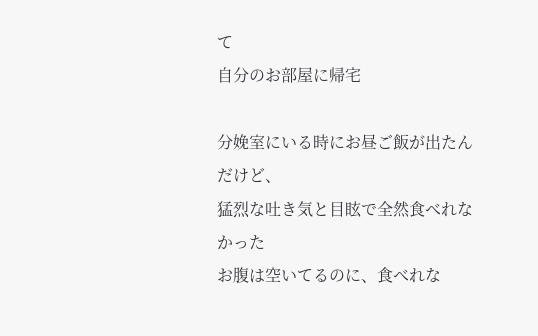て
自分のお部屋に帰宅

分娩室にいる時にお昼ご飯が出たんだけど、
猛烈な吐き気と目眩で全然食べれなかった
お腹は空いてるのに、食べれな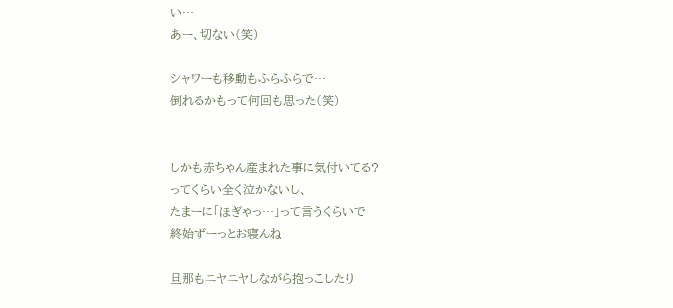い…
あー、切ない(笑)

シャワーも移動もふらふらで…
倒れるかもって何回も思った(笑)


しかも赤ちゃん産まれた事に気付いてる?
ってくらい全く泣かないし、
たまーに「ほぎゃっ…」って言うくらいで
終始ずーっとお寝んね

旦那もニヤニヤしながら抱っこしたり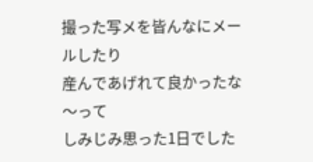撮った写メを皆んなにメールしたり
産んであげれて良かったな〜って
しみじみ思った1日でした